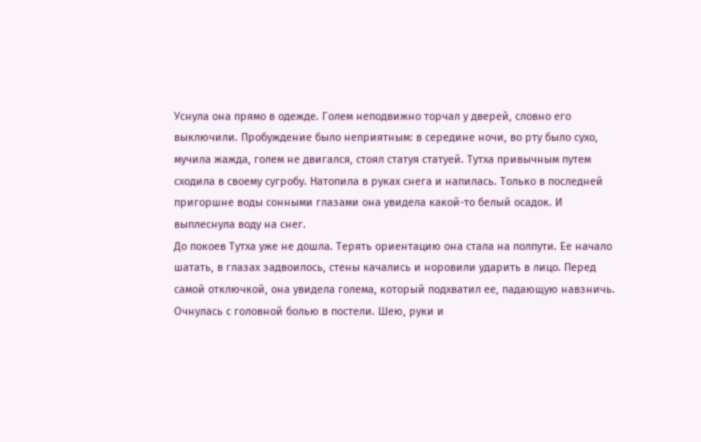Уснула она прямо в одежде. Голем неподвижно торчал у дверей, словно его выключили. Пробуждение было неприятным: в середине ночи, во рту было сухо, мучила жажда, голем не двигался, стоял статуя статуей. Тутха привычным путем сходила в своему сугробу. Натопила в руках снега и напилась. Только в последней пригоршне воды сонными глазами она увидела какой-то белый осадок. И выплеснула воду на снег.
До покоев Тутха уже не дошла. Терять ориентацию она стала на полпути. Ее начало шатать, в глазах задвоилось, стены качались и норовили ударить в лицо. Перед самой отключкой, она увидела голема, который подхватил ее, падающую навзничь.
Очнулась с головной болью в постели. Шею, руки и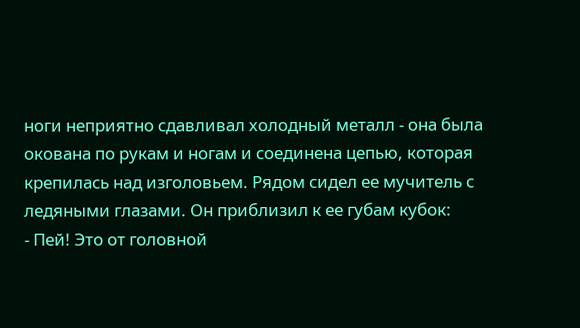ноги неприятно сдавливал холодный металл - она была окована по рукам и ногам и соединена цепью, которая крепилась над изголовьем. Рядом сидел ее мучитель с ледяными глазами. Он приблизил к ее губам кубок:
- Пей! Это от головной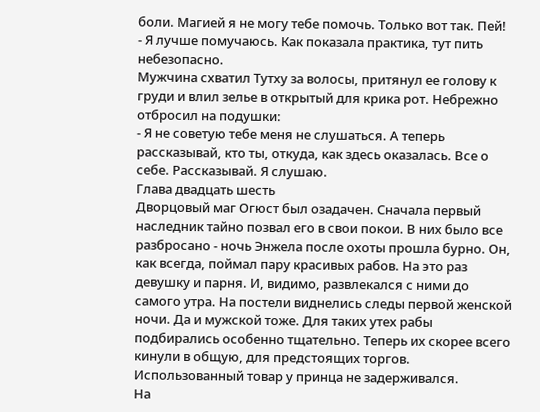боли. Магией я не могу тебе помочь. Только вот так. Пей!
- Я лучше помучаюсь. Как показала практика, тут пить небезопасно.
Мужчина схватил Тутху за волосы, притянул ее голову к груди и влил зелье в открытый для крика рот. Небрежно отбросил на подушки:
- Я не советую тебе меня не слушаться. А теперь рассказывай, кто ты, откуда, как здесь оказалась. Все о себе. Рассказывай. Я слушаю.
Глава двадцать шесть
Дворцовый маг Огюст был озадачен. Сначала первый наследник тайно позвал его в свои покои. В них было все разбросано - ночь Энжела после охоты прошла бурно. Он, как всегда, поймал пару красивых рабов. На это раз девушку и парня. И, видимо, развлекался с ними до самого утра. На постели виднелись следы первой женской ночи. Да и мужской тоже. Для таких утех рабы подбирались особенно тщательно. Теперь их скорее всего кинули в общую, для предстоящих торгов. Использованный товар у принца не задерживался.
На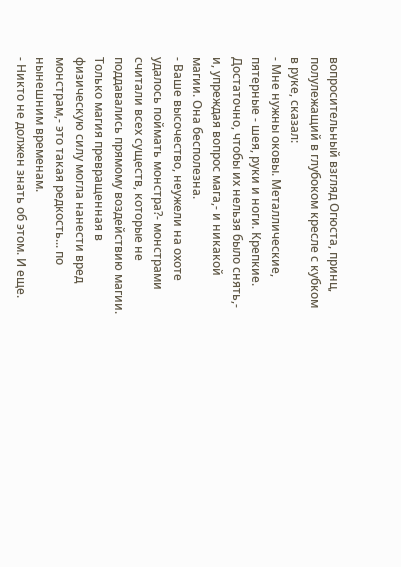вопросительный взгляд Огюста, принц, полулежащий в глубоком кресле с кубком в руке, сказал:
- Мне нужны оковы. Металлические, пятерные - шея, руки и ноги. Крепкие. Достаточно, чтобы их нельзя было снять,- и, упреждая вопрос мага,- и никакой магии. Она бесполезна.
- Ваше высочество, неужели на охоте удалось поймать монстра?- монстрами считали всех существ, которые не поддавались прямому воздействию магии. Только магия превращенная в физическую силу могла нанести вред монстрам,- это такая редкость... по нынешним временам.
- Никто не должен знать об этом. И еще.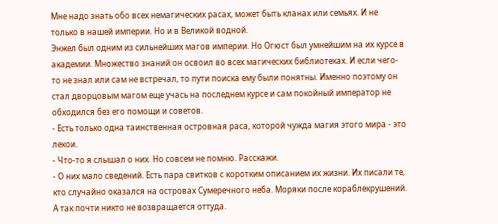Мне надо знать обо всех немагических расах, может быть кланах или семьях. И не только в нашей империи. Но и в Великой водной.
Энжел был одним из сильнейших магов империи. Но Огюст был умнейшим на их курсе в академии. Множество знаний он освоил во всех магических библиотеках. И если чего-то не знал или сам не встречал, то пути поиска ему были понятны. Именно поэтому он стал дворцовым магом еще учась на последнем курсе и сам покойный император не обходился без его помощи и советов.
- Есть только одна таинственная островная раса, которой чужда магия этого мира - это лекои.
- Что-то я слышал о них. Но совсем не помню. Расскажи.
- О них мало сведений. Есть пара свитков с коротким описанием их жизни. Их писали те, кто случайно оказался на островах Сумеречного неба. Моряки после кораблекрушений. А так почти никто не возвращается оттуда.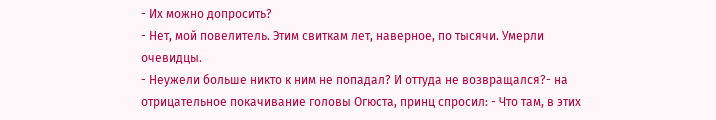- Их можно допросить?
- Нет, мой повелитель. Этим свиткам лет, наверное, по тысячи. Умерли очевидцы.
- Неужели больше никто к ним не попадал? И оттуда не возвращался?- на отрицательное покачивание головы Огюста, принц спросил: - Что там, в этих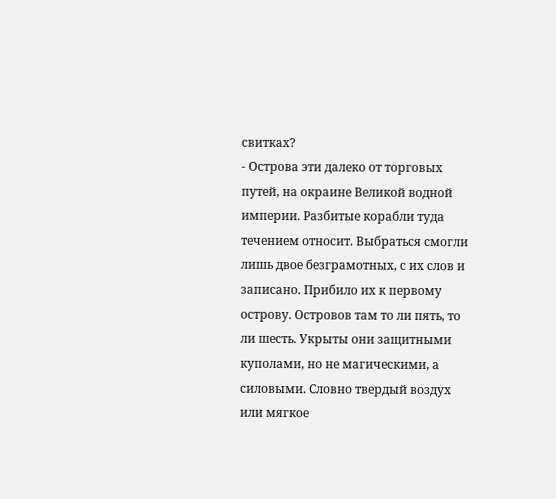свитках?
- Острова эти далеко от торговых путей, на окраине Великой водной империи. Разбитые корабли туда течением относит. Выбраться смогли лишь двое безграмотных, с их слов и записано. Прибило их к первому острову. Островов там то ли пять, то ли шесть. Укрыты они защитными куполами, но не магическими, а силовыми. Словно твердый воздух или мягкое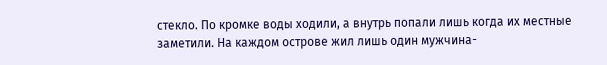стекло. По кромке воды ходили, а внутрь попали лишь когда их местные заметили. На каждом острове жил лишь один мужчина-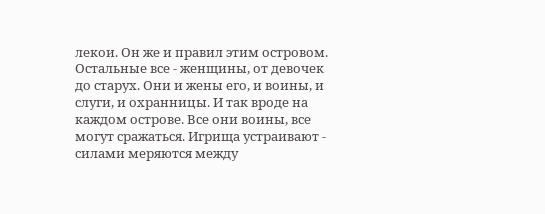лекои. Он же и правил этим островом. Остальные все - женщины, от девочек до старух. Они и жены его, и воины, и слуги, и охранницы. И так вроде на каждом острове. Все они воины, все могут сражаться. Игрища устраивают - силами меряются между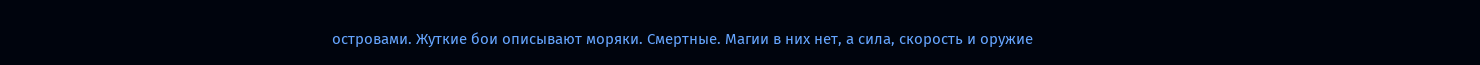островами. Жуткие бои описывают моряки. Смертные. Магии в них нет, а сила, скорость и оружие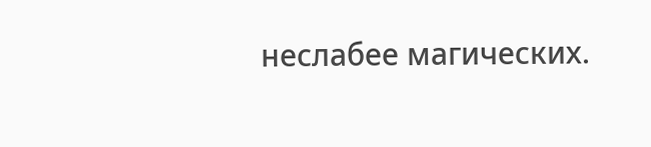неслабее магических.